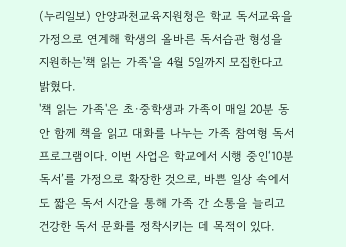(누리일보) 안양과천교육지원청은 학교 독서교육을 가정으로 연계해 학생의 올바른 독서습관 형성을 지원하는'책 읽는 가족'을 4월 5일까지 모집한다고 밝혔다.
'책 읽는 가족'은 초·중학생과 가족이 매일 20분 동안 함께 책을 읽고 대화를 나누는 가족 참여형 독서 프로그램이다. 이번 사업은 학교에서 시행 중인‘10분 독서’를 가정으로 확장한 것으로, 바쁜 일상 속에서도 짧은 독서 시간을 통해 가족 간 소통을 늘리고 건강한 독서 문화를 정착시키는 데 목적이 있다.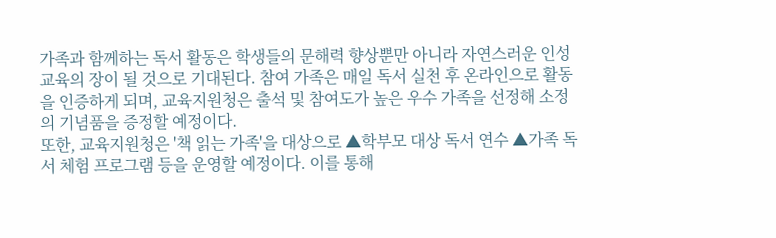가족과 함께하는 독서 활동은 학생들의 문해력 향상뿐만 아니라 자연스러운 인성 교육의 장이 될 것으로 기대된다. 참여 가족은 매일 독서 실천 후 온라인으로 활동을 인증하게 되며, 교육지원청은 출석 및 참여도가 높은 우수 가족을 선정해 소정의 기념품을 증정할 예정이다.
또한, 교육지원청은 '책 읽는 가족'을 대상으로 ▲학부모 대상 독서 연수 ▲가족 독서 체험 프로그램 등을 운영할 예정이다. 이를 통해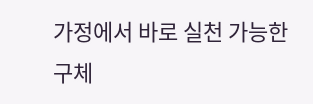가정에서 바로 실천 가능한 구체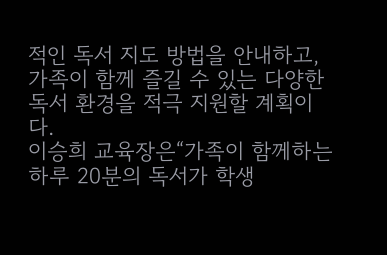적인 독서 지도 방법을 안내하고, 가족이 함께 즐길 수 있는 다양한 독서 환경을 적극 지원할 계획이다.
이승희 교육장은“가족이 함께하는 하루 20분의 독서가 학생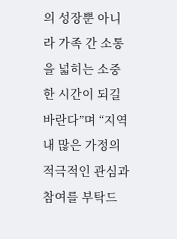의 성장뿐 아니라 가족 간 소통을 넓히는 소중한 시간이 되길 바란다”며 “지역내 많은 가정의 적극적인 관심과 참여를 부탁드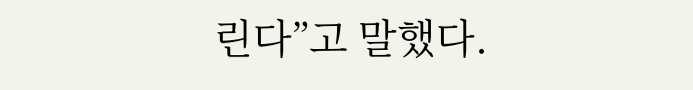린다”고 말했다.